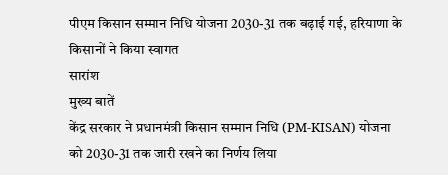पीएम किसान सम्मान निधि योजना 2030-31 तक बढ़ाई गई, हरियाणा के किसानों ने किया स्वागत
सारांश
मुख्य बातें
केंद्र सरकार ने प्रधानमंत्री किसान सम्मान निधि (PM-KISAN) योजना को 2030-31 तक जारी रखने का निर्णय लिया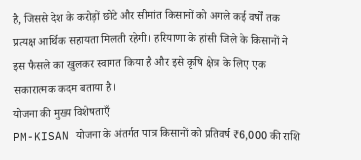है, जिससे देश के करोड़ों छोटे और सीमांत किसानों को अगले कई वर्षों तक प्रत्यक्ष आर्थिक सहायता मिलती रहेगी। हरियाणा के हांसी जिले के किसानों ने इस फैसले का खुलकर स्वागत किया है और इसे कृषि क्षेत्र के लिए एक सकारात्मक कदम बताया है।
योजना की मुख्य विशेषताएँ
PM-KISAN योजना के अंतर्गत पात्र किसानों को प्रतिवर्ष ₹6,000 की राशि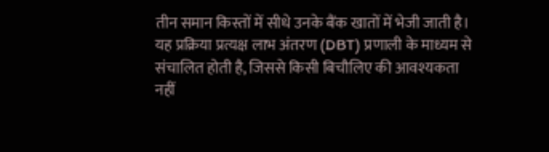तीन समान किस्तों में सीधे उनके बैंक खातों में भेजी जाती है। यह प्रक्रिया प्रत्यक्ष लाभ अंतरण (DBT) प्रणाली के माध्यम से संचालित होती है, जिससे किसी बिचौलिए की आवश्यकता नहीं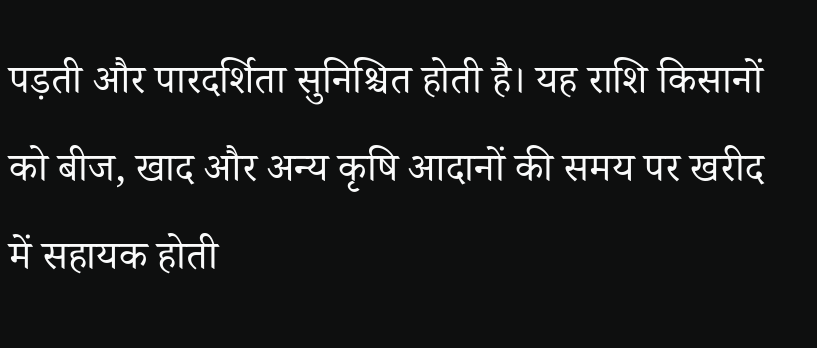पड़ती और पारदर्शिता सुनिश्चित होती है। यह राशि किसानों को बीज, खाद और अन्य कृषि आदानों की समय पर खरीद में सहायक होती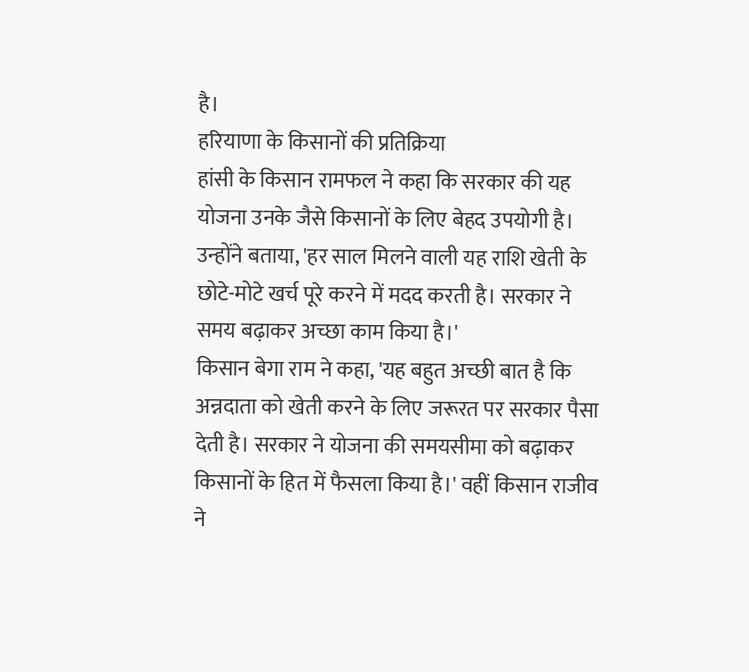है।
हरियाणा के किसानों की प्रतिक्रिया
हांसी के किसान रामफल ने कहा कि सरकार की यह योजना उनके जैसे किसानों के लिए बेहद उपयोगी है। उन्होंने बताया, 'हर साल मिलने वाली यह राशि खेती के छोटे-मोटे खर्च पूरे करने में मदद करती है। सरकार ने समय बढ़ाकर अच्छा काम किया है।'
किसान बेगा राम ने कहा, 'यह बहुत अच्छी बात है कि अन्नदाता को खेती करने के लिए जरूरत पर सरकार पैसा देती है। सरकार ने योजना की समयसीमा को बढ़ाकर किसानों के हित में फैसला किया है।' वहीं किसान राजीव ने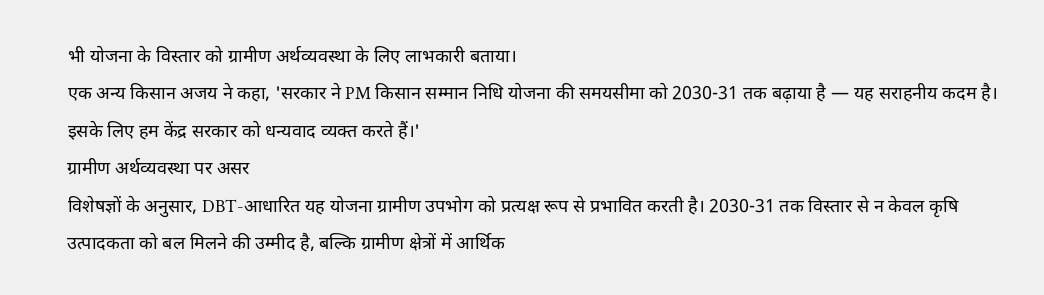भी योजना के विस्तार को ग्रामीण अर्थव्यवस्था के लिए लाभकारी बताया।
एक अन्य किसान अजय ने कहा, 'सरकार ने PM किसान सम्मान निधि योजना की समयसीमा को 2030-31 तक बढ़ाया है — यह सराहनीय कदम है। इसके लिए हम केंद्र सरकार को धन्यवाद व्यक्त करते हैं।'
ग्रामीण अर्थव्यवस्था पर असर
विशेषज्ञों के अनुसार, DBT-आधारित यह योजना ग्रामीण उपभोग को प्रत्यक्ष रूप से प्रभावित करती है। 2030-31 तक विस्तार से न केवल कृषि उत्पादकता को बल मिलने की उम्मीद है, बल्कि ग्रामीण क्षेत्रों में आर्थिक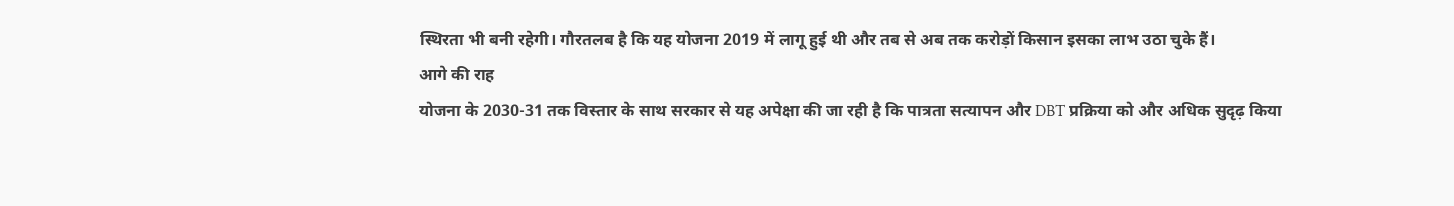स्थिरता भी बनी रहेगी। गौरतलब है कि यह योजना 2019 में लागू हुई थी और तब से अब तक करोड़ों किसान इसका लाभ उठा चुके हैं।
आगे की राह
योजना के 2030-31 तक विस्तार के साथ सरकार से यह अपेक्षा की जा रही है कि पात्रता सत्यापन और DBT प्रक्रिया को और अधिक सुदृढ़ किया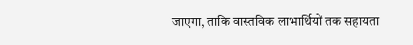जाएगा, ताकि वास्तविक लाभार्थियों तक सहायता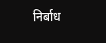निर्बाध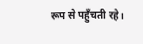रूप से पहुँचती रहे।